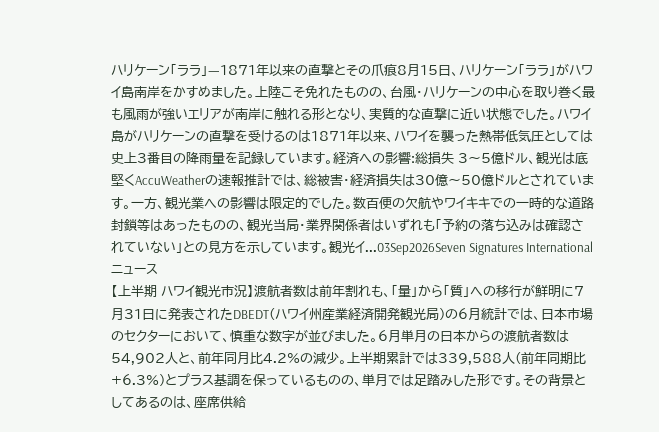ハリケーン「ララ」—1871年以来の直撃とその爪痕8月15日、ハリケーン「ララ」がハワイ島南岸をかすめました。上陸こそ免れたものの、台風・ハリケーンの中心を取り巻く最も風雨が強いエリアが南岸に触れる形となり、実質的な直撃に近い状態でした。ハワイ島がハリケーンの直撃を受けるのは1871年以来、ハワイを襲った熱帯低気圧としては史上3番目の降雨量を記録しています。経済への影響:総損失 3〜5億ドル、観光は底堅くAccuWeatherの速報推計では、総被害・経済損失は30億〜50億ドルとされています。一方、観光業への影響は限定的でした。数百便の欠航やワイキキでの一時的な道路封鎖等はあったものの、観光当局・業界関係者はいずれも「予約の落ち込みは確認されていない」との見方を示しています。観光イ...03Sep2026Seven Signatures Internationalニュース
【上半期 ハワイ観光市況】渡航者数は前年割れも、「量」から「質」への移行が鮮明に7月31日に発表されたDBEDT(ハワイ州産業経済開発観光局)の6月統計では、日本市場のセクターにおいて、慎重な数字が並びました。6月単月の日本からの渡航者数は54,902人と、前年同月比4.2%の減少。上半期累計では339,588人(前年同期比+6.3%)とプラス基調を保っているものの、単月では足踏みした形です。その背景としてあるのは、座席供給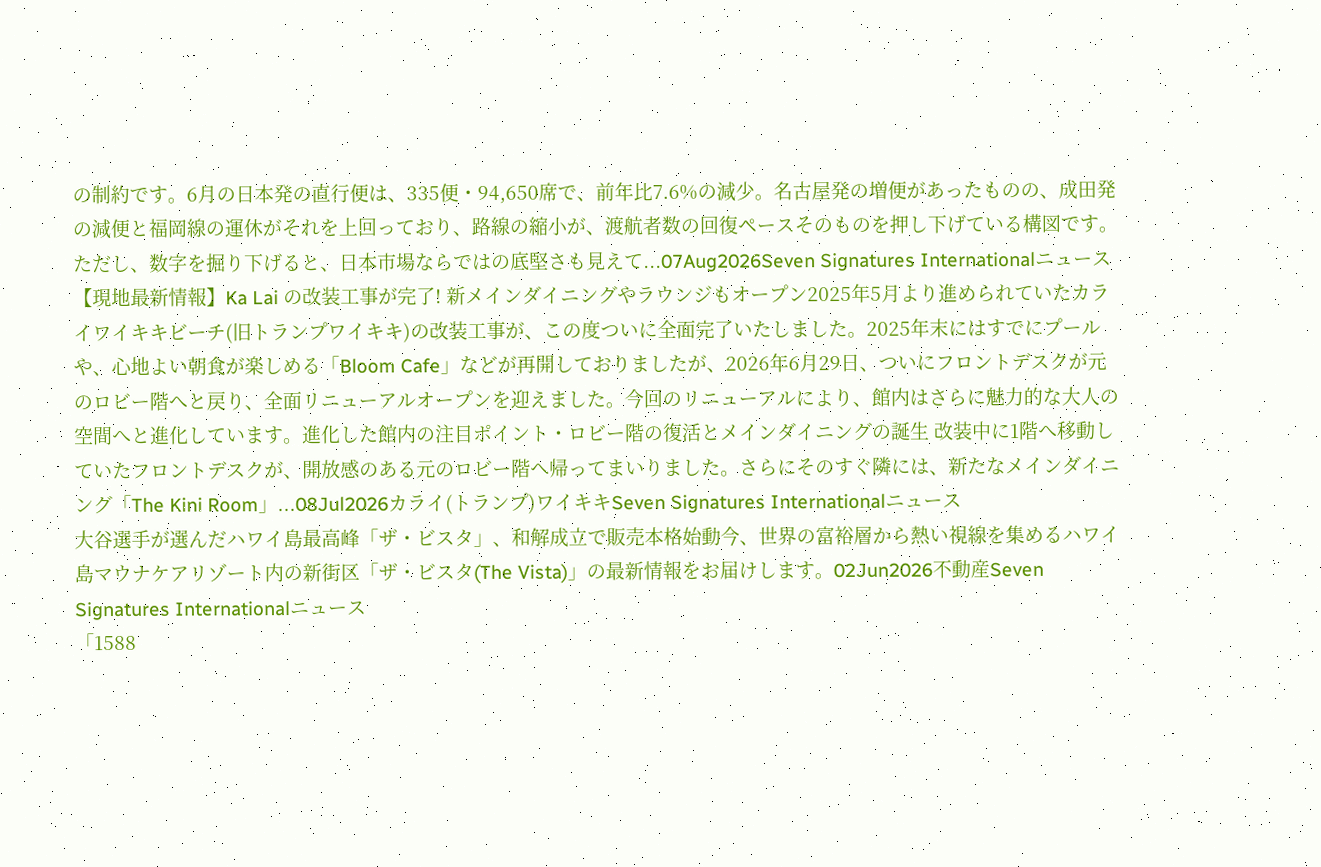の制約です。6月の日本発の直行便は、335便・94,650席で、前年比7.6%の減少。名古屋発の増便があったものの、成田発の減便と福岡線の運休がそれを上回っており、路線の縮小が、渡航者数の回復ペースそのものを押し下げている構図です。ただし、数字を掘り下げると、日本市場ならではの底堅さも見えて...07Aug2026Seven Signatures Internationalニュース
【現地最新情報】Ka Lai の改装工事が完了! 新メインダイニングやラウンジもオープン2025年5月より進められていたカライワイキキビーチ(旧トランプワイキキ)の改装工事が、この度ついに全面完了いたしました。2025年末にはすでにプールや、心地よい朝食が楽しめる「Bloom Cafe」などが再開しておりましたが、2026年6月29日、ついにフロントデスクが元のロビー階へと戻り、全面リニューアルオープンを迎えました。今回のリニューアルにより、館内はさらに魅力的な大人の空間へと進化しています。進化した館内の注目ポイント・ロビー階の復活とメインダイニングの誕生 改装中に1階へ移動していたフロントデスクが、開放感のある元のロビー階へ帰ってまいりました。さらにそのすぐ隣には、新たなメインダイニング「The Kini Room」...08Jul2026カライ(トランプ)ワイキキSeven Signatures Internationalニュース
大谷選手が選んだハワイ島最高峰「ザ・ビスタ」、和解成立で販売本格始動今、世界の富裕層から熱い視線を集めるハワイ島マウナケアリゾート内の新街区「ザ・ビスタ(The Vista)」の最新情報をお届けします。02Jun2026不動産Seven Signatures Internationalニュース
「1588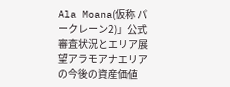Ala Moana(仮称 パークレーン2)」公式審査状況とエリア展望アラモアナエリアの今後の資産価値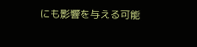にも影響を与える可能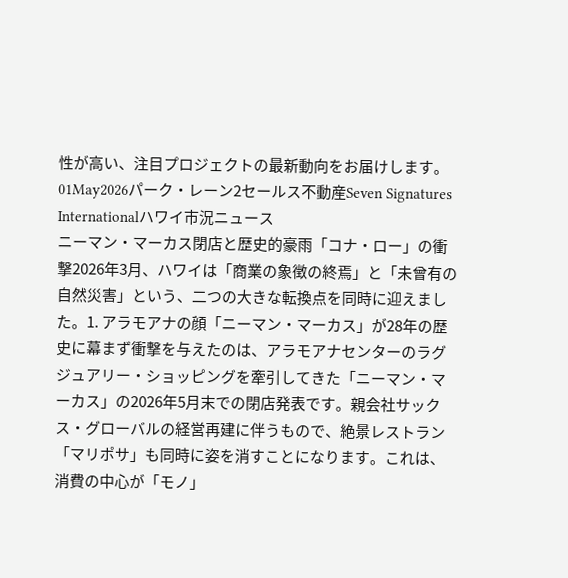性が高い、注目プロジェクトの最新動向をお届けします。01May2026パーク・レーン2セールス不動産Seven Signatures Internationalハワイ市況ニュース
ニーマン・マーカス閉店と歴史的豪雨「コナ・ロー」の衝撃2026年3月、ハワイは「商業の象徴の終焉」と「未曾有の自然災害」という、二つの大きな転換点を同時に迎えました。1. アラモアナの顔「ニーマン・マーカス」が28年の歴史に幕まず衝撃を与えたのは、アラモアナセンターのラグジュアリー・ショッピングを牽引してきた「ニーマン・マーカス」の2026年5月末での閉店発表です。親会社サックス・グローバルの経営再建に伴うもので、絶景レストラン「マリポサ」も同時に姿を消すことになります。これは、消費の中心が「モノ」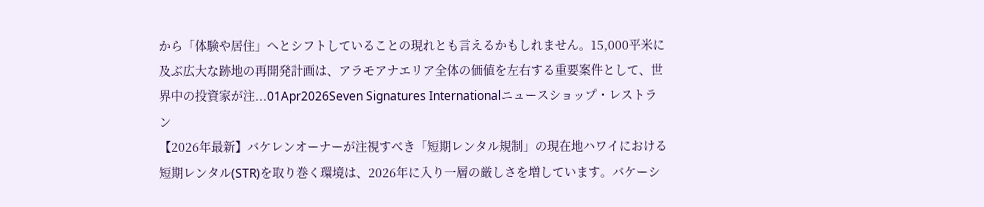から「体験や居住」へとシフトしていることの現れとも言えるかもしれません。15,000平米に及ぶ広大な跡地の再開発計画は、アラモアナエリア全体の価値を左右する重要案件として、世界中の投資家が注...01Apr2026Seven Signatures Internationalニュースショップ・レストラン
【2026年最新】バケレンオーナーが注視すべき「短期レンタル規制」の現在地ハワイにおける短期レンタル(STR)を取り巻く環境は、2026年に入り一層の厳しさを増しています。バケーシ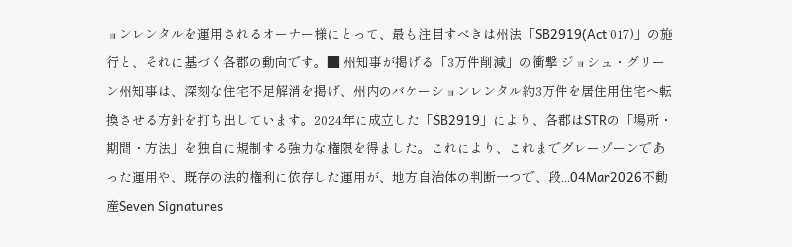ョンレンタルを運用されるオーナー様にとって、最も注目すべきは州法「SB2919(Act 017)」の施行と、それに基づく各郡の動向です。■ 州知事が掲げる「3万件削減」の衝撃 ジョシュ・グリーン州知事は、深刻な住宅不足解消を掲げ、州内のバケーションレンタル約3万件を居住用住宅へ転換させる方針を打ち出しています。2024年に成立した「SB2919」により、各郡はSTRの「場所・期間・方法」を独自に規制する強力な権限を得ました。これにより、これまでグレーゾーンであった運用や、既存の法的権利に依存した運用が、地方自治体の判断一つで、段...04Mar2026不動産Seven Signatures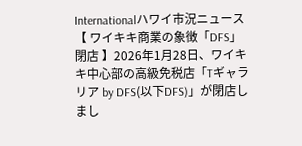Internationalハワイ市況ニュース
【 ワイキキ商業の象徴「DFS」閉店 】2026年1月28日、ワイキキ中心部の高級免税店「Tギャラリア by DFS(以下DFS)」が閉店しまし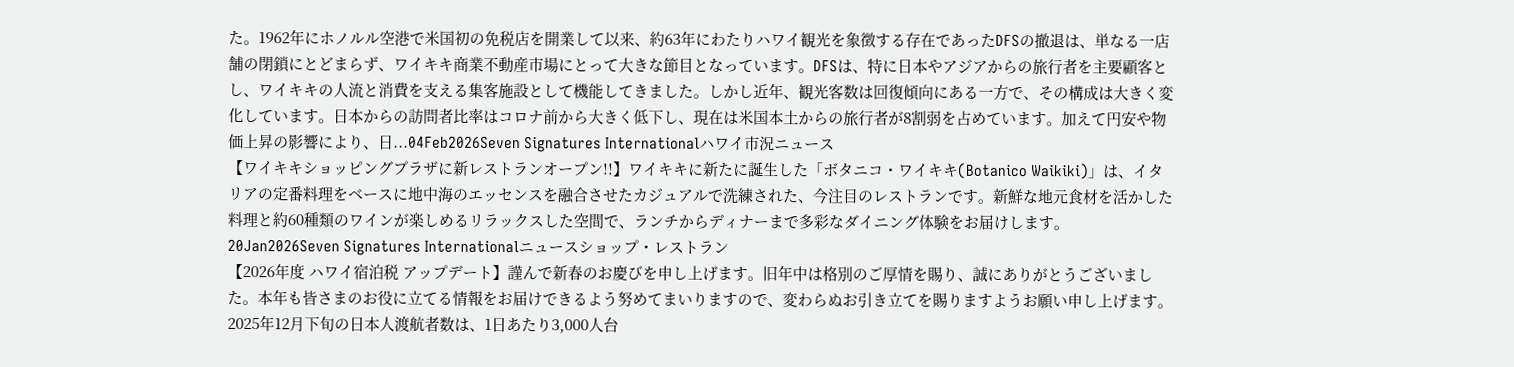た。1962年にホノルル空港で米国初の免税店を開業して以来、約63年にわたりハワイ観光を象徴する存在であったDFSの撤退は、単なる一店舗の閉鎖にとどまらず、ワイキキ商業不動産市場にとって大きな節目となっています。DFSは、特に日本やアジアからの旅行者を主要顧客とし、ワイキキの人流と消費を支える集客施設として機能してきました。しかし近年、観光客数は回復傾向にある一方で、その構成は大きく変化しています。日本からの訪問者比率はコロナ前から大きく低下し、現在は米国本土からの旅行者が8割弱を占めています。加えて円安や物価上昇の影響により、日...04Feb2026Seven Signatures Internationalハワイ市況ニュース
【ワイキキショッピングプラザに新レストランオープン!!】ワイキキに新たに誕生した「ボタニコ・ワイキキ(Botanico Waikiki)」は、イタリアの定番料理をベースに地中海のエッセンスを融合させたカジュアルで洗練された、今注目のレストランです。新鮮な地元食材を活かした料理と約60種類のワインが楽しめるリラックスした空間で、ランチからディナーまで多彩なダイニング体験をお届けします。20Jan2026Seven Signatures Internationalニュースショップ・レストラン
【2026年度 ハワイ宿泊税 アップデート】謹んで新春のお慶びを申し上げます。旧年中は格別のご厚情を賜り、誠にありがとうございました。本年も皆さまのお役に立てる情報をお届けできるよう努めてまいりますので、変わらぬお引き立てを賜りますようお願い申し上げます。2025年12月下旬の日本人渡航者数は、1日あたり3,000人台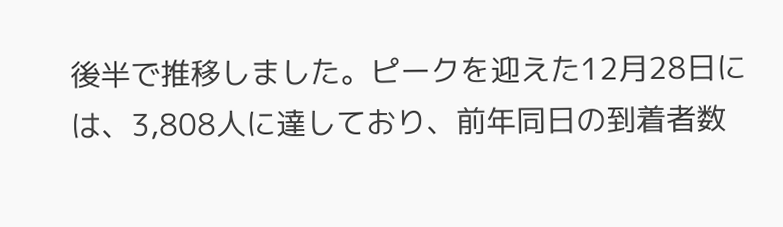後半で推移しました。ピークを迎えた12月28日には、3,808人に達しており、前年同日の到着者数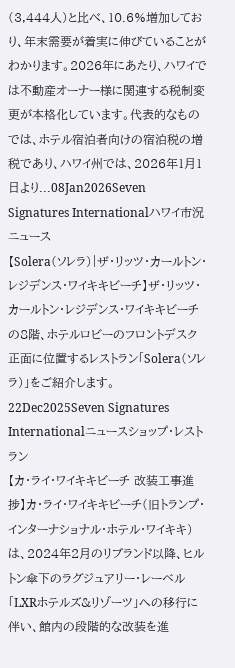(3,444人)と比べ、10.6%増加しており、年末需要が着実に伸びていることがわかります。2026年にあたり、ハワイでは不動産オーナー様に関連する税制変更が本格化しています。代表的なものでは、ホテル宿泊者向けの宿泊税の増税であり、ハワイ州では、2026年1月1日より...08Jan2026Seven Signatures Internationalハワイ市況ニュース
【Solera(ソレラ)|ザ・リッツ・カールトン・レジデンス・ワイキキビーチ】ザ・リッツ・カールトン・レジデンス・ワイキキビーチの8階、ホテルロビーのフロントデスク正面に位置するレストラン「Solera(ソレラ)」をご紹介します。22Dec2025Seven Signatures Internationalニュースショップ・レストラン
【カ・ライ・ワイキキビーチ 改装工事進捗】カ・ライ・ワイキキビーチ(旧トランプ・インターナショナル・ホテル・ワイキキ)は、2024年2月のリブランド以降、ヒルトン傘下のラグジュアリー・レーベル「LXRホテルズ&リゾーツ」への移行に伴い、館内の段階的な改装を進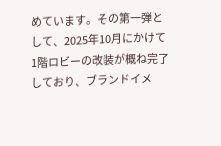めています。その第一弾として、2025年10月にかけて1階ロビーの改装が概ね完了しており、ブランドイメ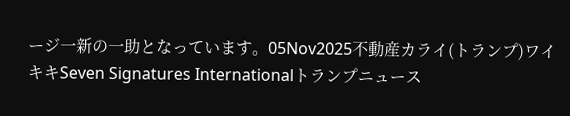ージ一新の一助となっています。05Nov2025不動産カライ(トランプ)ワイキキSeven Signatures Internationalトランプニュース